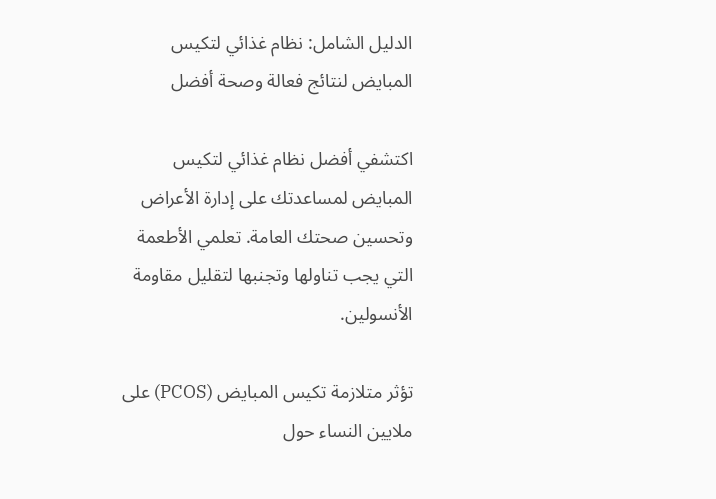الدليل الشامل: نظام غذائي لتكيس المبايض لنتائج فعالة وصحة أفضل

اكتشفي أفضل نظام غذائي لتكيس المبايض لمساعدتك على إدارة الأعراض وتحسين صحتك العامة. تعلمي الأطعمة التي يجب تناولها وتجنبها لتقليل مقاومة الأنسولين.

تؤثر متلازمة تكيس المبايض (PCOS) على ملايين النساء حول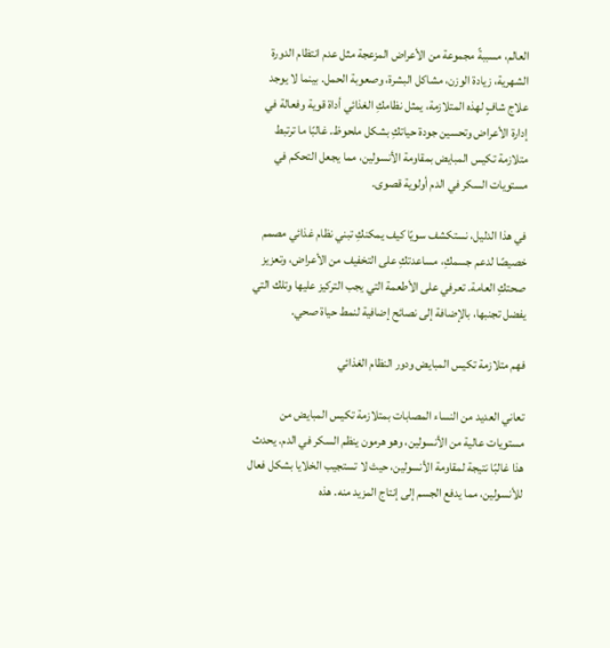العالم، مسببةً مجموعة من الأعراض المزعجة مثل عدم انتظام الدورة الشهرية، زيادة الوزن، مشاكل البشرة، وصعوبة الحمل. بينما لا يوجد علاج شافٍ لهذه المتلازمة، يمثل نظامكِ الغذائي أداة قوية وفعالة في إدارة الأعراض وتحسين جودة حياتكِ بشكل ملحوظ. غالبًا ما ترتبط متلازمة تكيس المبايض بمقاومة الأنسولين، مما يجعل التحكم في مستويات السكر في الدم أولوية قصوى.

في هذا الدليل، نستكشف سويًا كيف يمكنكِ تبني نظام غذائي مصمم خصيصًا لدعم جسمكِ، مساعدتكِ على التخفيف من الأعراض، وتعزيز صحتكِ العامة. تعرفي على الأطعمة التي يجب التركيز عليها وتلك التي يفضل تجنبها، بالإضافة إلى نصائح إضافية لنمط حياة صحي.

فهم متلازمة تكيس المبايض ودور النظام الغذائي

تعاني العديد من النساء المصابات بمتلازمة تكيس المبايض من مستويات عالية من الأنسولين، وهو هرمون ينظم السكر في الدم. يحدث هذا غالبًا نتيجة لمقاومة الأنسولين، حيث لا تستجيب الخلايا بشكل فعال للأنسولين، مما يدفع الجسم إلى إنتاج المزيد منه. هذه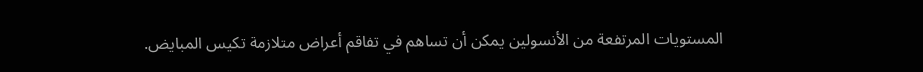المستويات المرتفعة من الأنسولين يمكن أن تساهم في تفاقم أعراض متلازمة تكيس المبايض.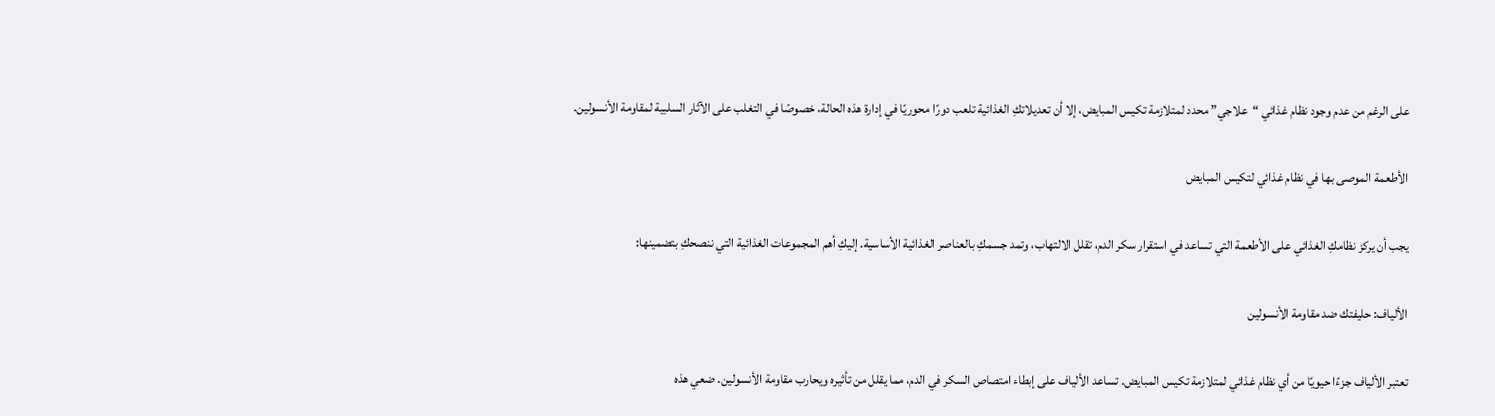على الرغم من عدم وجود نظام غذائي “علاجي” محدد لمتلازمة تكيس المبايض، إلا أن تعديلاتكِ الغذائية تلعب دورًا محوريًا في إدارة هذه الحالة، خصوصًا في التغلب على الآثار السلبية لمقاومة الأنسولين.

الأطعمة الموصى بها في نظام غذائي لتكيس المبايض

يجب أن يركز نظامكِ الغذائي على الأطعمة التي تساعد في استقرار سكر الدم، تقلل الالتهاب، وتمد جسمكِ بالعناصر الغذائية الأساسية. إليكِ أهم المجموعات الغذائية التي ننصحكِ بتضمينها:

الألياف: حليفتك ضد مقاومة الأنسولين

تعتبر الألياف جزءًا حيويًا من أي نظام غذائي لمتلازمة تكيس المبايض. تساعد الألياف على إبطاء امتصاص السكر في الدم، مما يقلل من تأثيره ويحارب مقاومة الأنسولين. ضعي هذه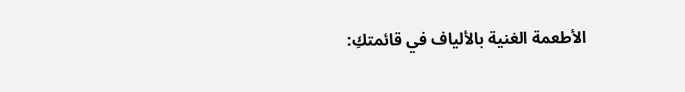الأطعمة الغنية بالألياف في قائمتكِ: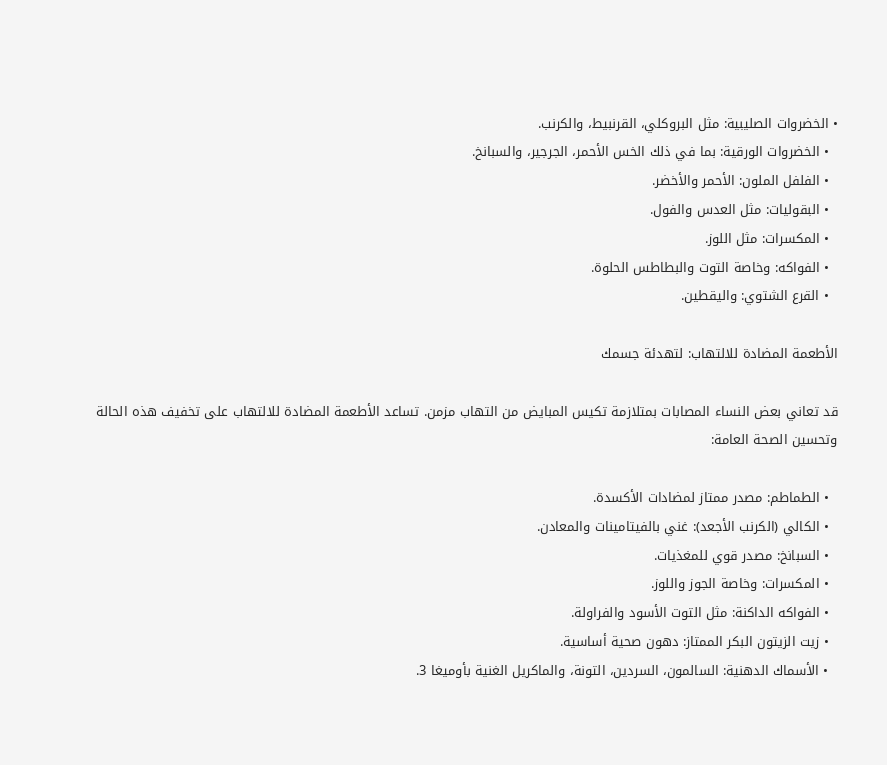• الخضروات الصليبية: مثل البروكلي، القرنبيط، والكرنب.
  • الخضروات الورقية: بما في ذلك الخس الأحمر، الجرجير، والسبانخ.
  • الفلفل الملون: الأحمر والأخضر.
  • البقوليات: مثل العدس والفول.
  • المكسرات: مثل اللوز.
  • الفواكه: وخاصة التوت والبطاطس الحلوة.
  • القرع الشتوي: واليقطين.

الأطعمة المضادة للالتهاب: لتهدئة جسمك

قد تعاني بعض النساء المصابات بمتلازمة تكيس المبايض من التهاب مزمن. تساعد الأطعمة المضادة للالتهاب على تخفيف هذه الحالة وتحسين الصحة العامة:

  • الطماطم: مصدر ممتاز لمضادات الأكسدة.
  • الكالي (الكرنب الأجعد): غني بالفيتامينات والمعادن.
  • السبانخ: مصدر قوي للمغذيات.
  • المكسرات: وخاصة الجوز واللوز.
  • الفواكه الداكنة: مثل التوت الأسود والفراولة.
  • زيت الزيتون البكر الممتاز: دهون صحية أساسية.
  • الأسماك الدهنية: السالمون، السردين، التونة، والماكريل الغنية بأوميغا 3.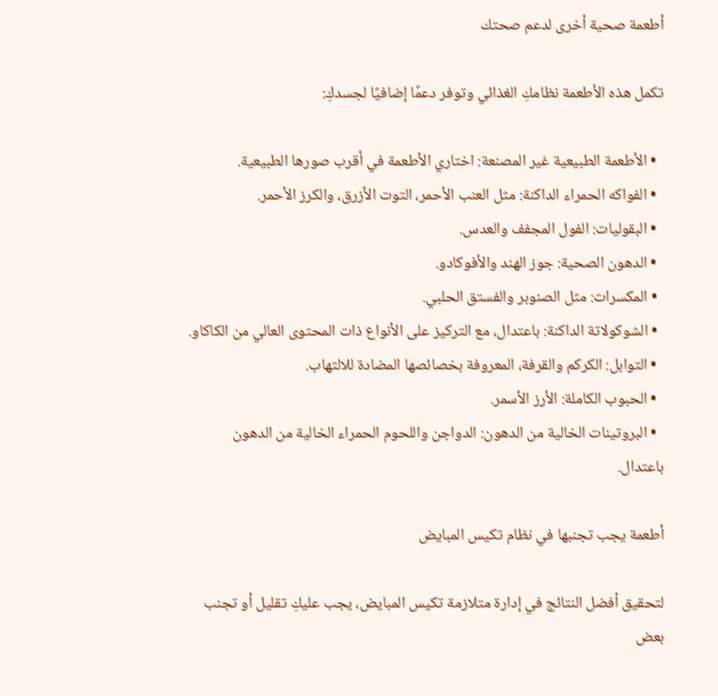أطعمة صحية أخرى لدعم صحتك

تكمل هذه الأطعمة نظامكِ الغذائي وتوفر دعمًا إضافيًا لجسدكِ:

  • الأطعمة الطبيعية غير المصنعة: اختاري الأطعمة في أقرب صورها الطبيعية.
  • الفواكه الحمراء الداكنة: مثل العنب الأحمر، التوت الأزرق، والكرز الأحمر.
  • البقوليات: الفول المجفف والعدس.
  • الدهون الصحية: جوز الهند والأفوكادو.
  • المكسرات: مثل الصنوبر والفستق الحلبي.
  • الشوكولاتة الداكنة: باعتدال، مع التركيز على الأنواع ذات المحتوى العالي من الكاكاو.
  • التوابل: الكركم والقرفة، المعروفة بخصائصها المضادة للالتهاب.
  • الحبوب الكاملة: الأرز الأسمر.
  • البروتينات الخالية من الدهون: الدواجن واللحوم الحمراء الخالية من الدهون باعتدال.

أطعمة يجب تجنبها في نظام تكيس المبايض

لتحقيق أفضل النتائج في إدارة متلازمة تكيس المبايض، يجب عليكِ تقليل أو تجنب بعض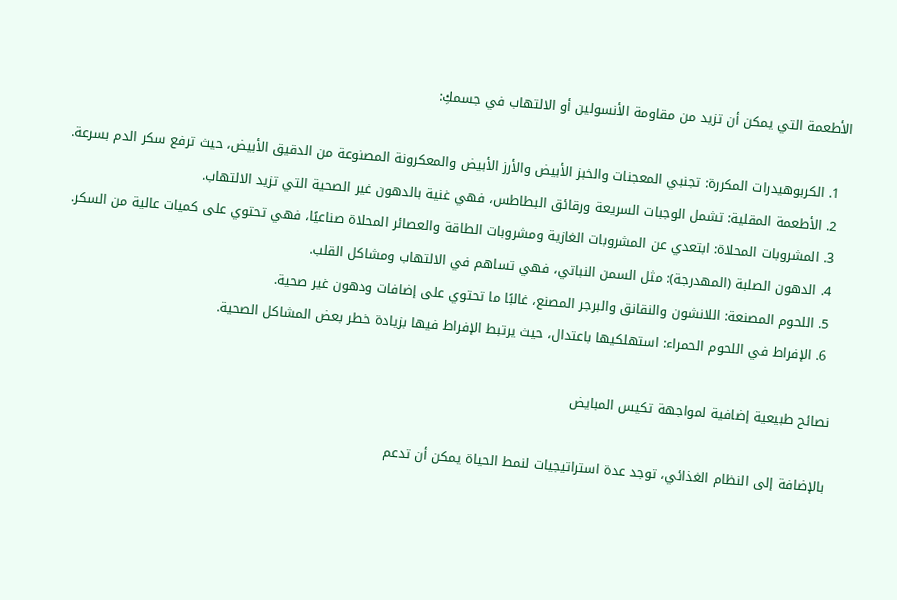الأطعمة التي يمكن أن تزيد من مقاومة الأنسولين أو الالتهاب في جسمكِ:

  1. الكربوهيدرات المكررة: تجنبي المعجنات والخبز الأبيض والأرز الأبيض والمعكرونة المصنوعة من الدقيق الأبيض، حيث ترفع سكر الدم بسرعة.
  2. الأطعمة المقلية: تشمل الوجبات السريعة ورقائق البطاطس، فهي غنية بالدهون غير الصحية التي تزيد الالتهاب.
  3. المشروبات المحلاة: ابتعدي عن المشروبات الغازية ومشروبات الطاقة والعصائر المحلاة صناعيًا، فهي تحتوي على كميات عالية من السكر.
  4. الدهون الصلبة (المهدرجة): مثل السمن النباتي، فهي تساهم في الالتهاب ومشاكل القلب.
  5. اللحوم المصنعة: اللانشون والنقانق والبرجر المصنع، غالبًا ما تحتوي على إضافات ودهون غير صحية.
  6. الإفراط في اللحوم الحمراء: استهلكيها باعتدال، حيث يرتبط الإفراط فيها بزيادة خطر بعض المشاكل الصحية.

نصائح طبيعية إضافية لمواجهة تكيس المبايض

بالإضافة إلى النظام الغذائي، توجد عدة استراتيجيات لنمط الحياة يمكن أن تدعم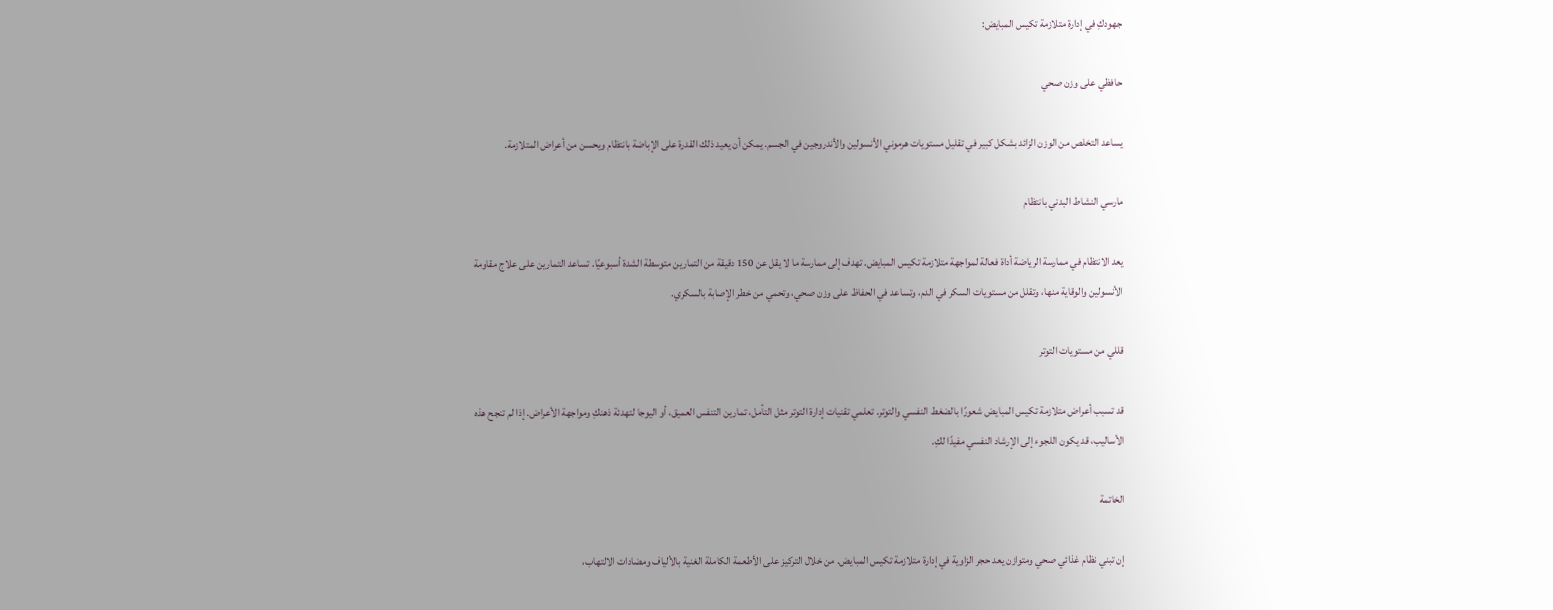جهودكِ في إدارة متلازمة تكيس المبايض:

حافظي على وزن صحي

يساعد التخلص من الوزن الزائد بشكل كبير في تقليل مستويات هرموني الأنسولين والأندروجين في الجسم. يمكن أن يعيد ذلك القدرة على الإباضة بانتظام ويحسن من أعراض المتلازمة.

مارسي النشاط البدني بانتظام

يعد الانتظام في ممارسة الرياضة أداة فعالة لمواجهة متلازمة تكيس المبايض. تهدف إلى ممارسة ما لا يقل عن 150 دقيقة من التمارين متوسطة الشدة أسبوعيًا. تساعد التمارين على علاج مقاومة الأنسولين والوقاية منها، وتقلل من مستويات السكر في الدم، وتساعد في الحفاظ على وزن صحي، وتحمي من خطر الإصابة بالسكري.

قللي من مستويات التوتر

قد تسبب أعراض متلازمة تكيس المبايض شعورًا بالضغط النفسي والتوتر. تعلمي تقنيات إدارة التوتر مثل التأمل، تمارين التنفس العميق، أو اليوجا لتهدئة ذهنكِ ومواجهة الأعراض. إذا لم تنجح هذه الأساليب، قد يكون اللجوء إلى الإرشاد النفسي مفيدًا لكِ.

الخاتمة

إن تبني نظام غذائي صحي ومتوازن يعد حجر الزاوية في إدارة متلازمة تكيس المبايض. من خلال التركيز على الأطعمة الكاملة الغنية بالألياف ومضادات الالتهاب،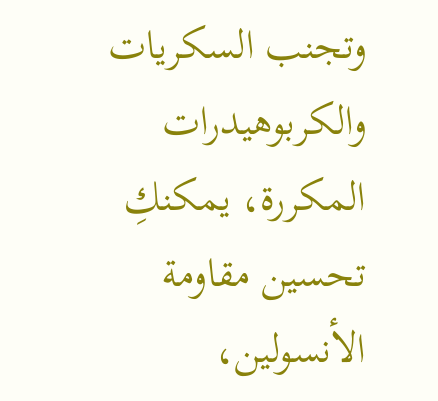وتجنب السكريات والكربوهيدرات المكررة، يمكنكِ تحسين مقاومة الأنسولين،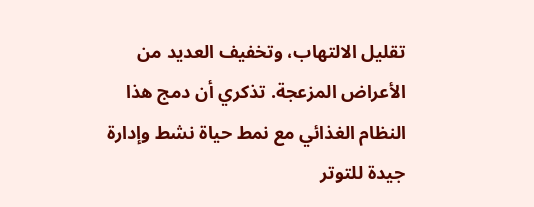تقليل الالتهاب، وتخفيف العديد من الأعراض المزعجة. تذكري أن دمج هذا النظام الغذائي مع نمط حياة نشط وإدارة جيدة للتوتر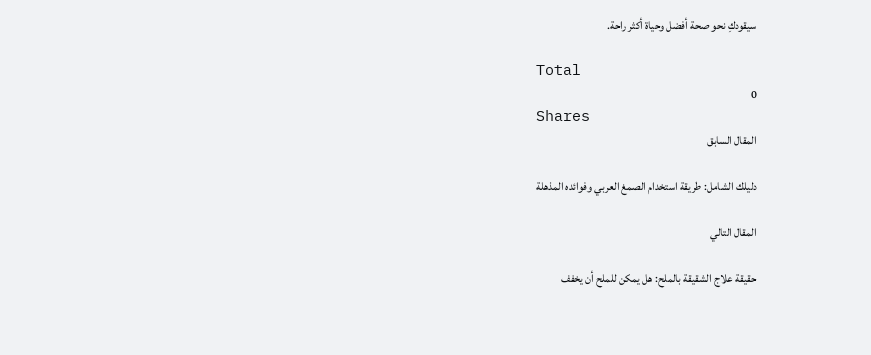سيقودكِ نحو صحة أفضل وحياة أكثر راحة.

Total
0
Shares
المقال السابق

دليلك الشامل: طريقة استخدام الصمغ العربي وفوائده المذهلة

المقال التالي

حقيقة علاج الشقيقة بالملح: هل يمكن للملح أن يخفف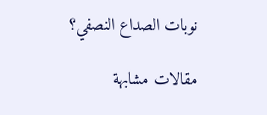نوبات الصداع النصفي؟

مقالات مشابهة